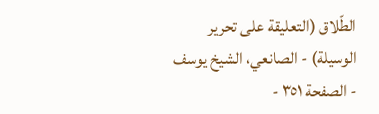الطّلاق (التعليقة على تحرير الوسيلة) - الصانعي، الشيخ يوسف - الصفحة ٣٥١ -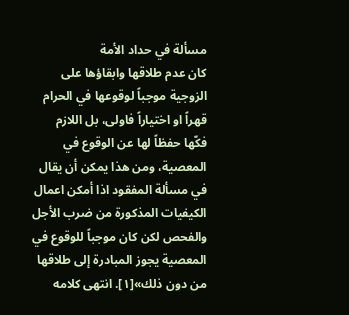مسألة في حداد الأمة
كان عدم طلاقها وابقاؤها على الزوجية موجباً لوقوعها في الحرام قهراً او اختياراً فاولى، بل اللازم فكّها حفظاً لها عن الوقوع في المعصية، ومن هذا يمكن أن يقال في مسألة المفقود اذا أمكن اعمال الكيفيات المذكورة من ضرب الأجل والفحص لكن كان موجباً للوقوع في المعصية يجوز المبادرة إلى طلاقها من دون ذلك»[١]. انتهى كلامه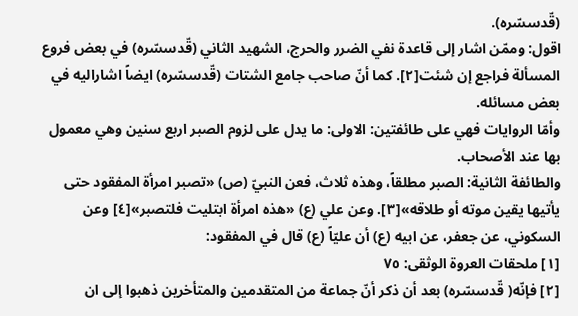(قّدسسّره).
اقول: وممّن اشار إلى قاعدة نفي الضرر والحرج، الشهيد الثاني (قّدسسّره) في بعض فروع المسألة فراجع إن شئت[٢]. كما أنّ صاحب جامع الشتات (قّدسسّره) ايضاً اشاراليه في بعض مسائله.
وأمّا الروايات فهي على طائفتين: الاولى: ما يدل على لزوم الصبر اربع سنين وهي معمول بها عند الأصحاب.
والطائفة الثانية: الصبر مطلقاً، وهذه ثلاث، فعن النبيّ (ص) «تصبر امرأة المفقود حتى يأتيها يقين موته أو طلاقه»[٣]. وعن علي (ع) «هذه امرأة ابتليت فلتصبر»[٤] وعن السكوني، عن جعفر، عن ابيه (ع) أن عليّاً (ع) قال في المفقود:
[١] ملحقات العروة الوثقى: ٧٥
[٢] فإنّه( قّدسسّره) بعد أن ذكر أنّ جماعة من المتقدمين والمتأخرين ذهبوا إلى ان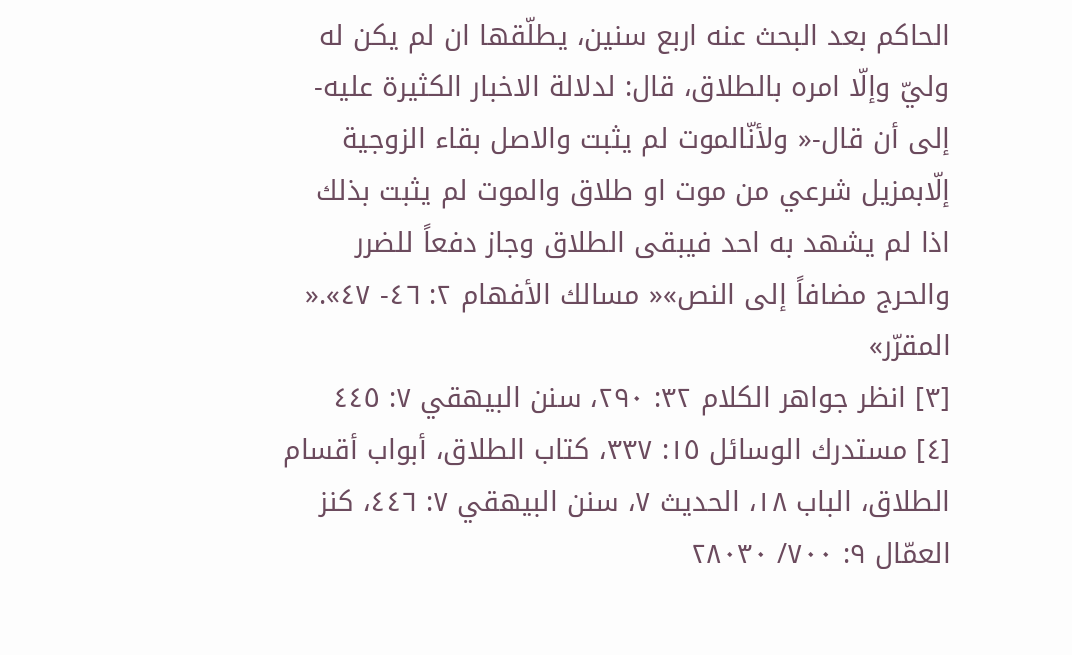الحاكم بعد البحث عنه اربع سنين، يطلّقها ان لم يكن له وليّ وإلّا امره بالطلاق، قال: لدلالة الاخبار الكثيرة عليه- إلى أن قال-« ولأنّالموت لم يثبت والاصل بقاء الزوجية إلّابمزيل شرعي من موت او طلاق والموت لم يثبت بذلك اذا لم يشهد به احد فيبقى الطلاق وجاز دفعاً للضرر والحرج مضافاً إلى النص»« مسالك الأفهام ٢: ٤٦- ٤٧».« المقرّر»
[٣] انظر جواهر الكلام ٣٢: ٢٩٠، سنن البيهقي ٧: ٤٤٥
[٤] مستدرك الوسائل ١٥: ٣٣٧، كتاب الطلاق، أبواب أقسام الطلاق، الباب ١٨، الحديث ٧، سنن البيهقي ٧: ٤٤٦، كنز العمّال ٩: ٧٠٠/ ٢٨٠٣٠